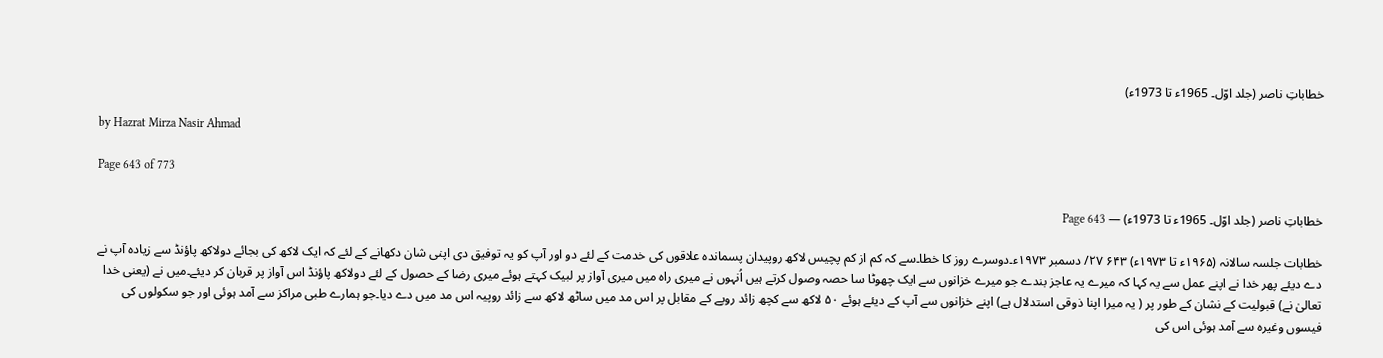خطاباتِ ناصر (جلد اوّل۔ 1965ء تا 1973ء)

by Hazrat Mirza Nasir Ahmad

Page 643 of 773

خطاباتِ ناصر (جلد اوّل۔ 1965ء تا 1973ء) — Page 643

خطابات جلسہ سالانہ (۱۹۶۵ء تا ۱۹۷۳ء) ۶۴۳ ۲۷/ دسمبر ۱۹۷۳ء۔دوسرے روز کا خطا۔سے کہ کم از کم پچیس لاکھ روپیدان پسماندہ علاقوں کی خدمت کے لئے دو اور آپ کو یہ توفیق دی اپنی شان دکھانے کے لئے کہ ایک لاکھ کی بجائے دولاکھ پاؤنڈ سے زیادہ آپ نے دے دیئے پھر خدا نے اپنے عمل سے یہ کہا کہ میرے یہ عاجز بندے جو میرے خزانوں سے ایک چھوٹا سا حصہ وصول کرتے ہیں اُنہوں نے میری راہ میں میری آواز پر لبیک کہتے ہوئے میری رضا کے حصول کے لئے دولاکھ پاؤنڈ اس آواز پر قربان کر دیئے۔میں نے (یعنی خدا تعالیٰ نے) قبولیت کے نشان کے طور پر ( یہ میرا اپنا ذوقی استدلال ہے) اپنے خزانوں سے آپ کے دیئے ہوئے ۵۰ لاکھ سے کچھ زائد روپے کے مقابل پر اس مد میں ساٹھ لاکھ سے زائد روپیہ اس مد میں دے دیا۔جو ہمارے طبی مراکز سے آمد ہوئی اور جو سکولوں کی فیسوں وغیرہ سے آمد ہوئی اس کی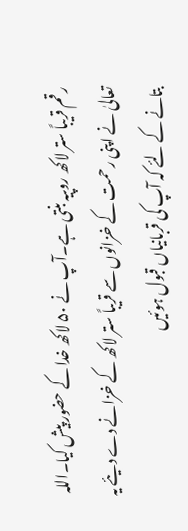رقم قریباً ستر لاکھ روپیہ بنتی ہے۔آپ نے ۵۰ لاکھ خدا کے حضور پیش کیا۔اللہ تعالیٰ نے اپنی رحمت کے خزانوں سے قریباً ستر لاکھ کے خزانے دے دیئے یہ بتانے کے لئے کہ آپ کی قربانیاں قبول ہوئیں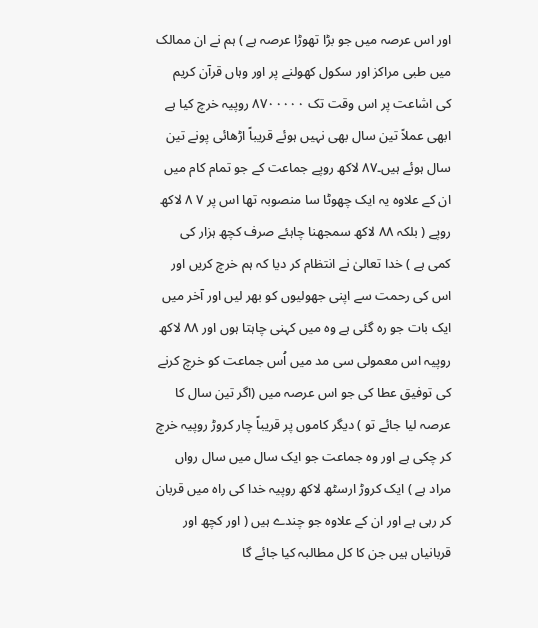اور اس عرصہ میں جو بڑا تھوڑا عرصہ ہے ) ہم نے ان ممالک میں طبی مراکز اور سکول کھولنے پر اور وہاں قرآن کریم کی اشاعت پر اس وقت تک ۸۷۰۰۰۰۰ روپیہ خرچ کیا ہے ابھی عملاً تین سال بھی نہیں ہوئے قریباً اڑھائی پونے تین سال ہوئے ہیں۔۸۷ لاکھ روپے جماعت کے جو تمام کام میں ان کے علاوہ یہ ایک چھوٹا سا منصوبہ تھا اس پر ۷ ۸ لاکھ روپے ( بلکہ ۸۸ لاکھ سمجھنا چاہئے صرف کچھ ہزار کی کمی ہے ) خدا تعالیٰ نے انتظام کر دیا کہ ہم خرچ کریں اور اس کی رحمت سے اپنی جھولیوں کو بھر لیں اور آخر میں ایک بات جو رہ گئی ہے وہ میں کہنی چاہتا ہوں اور ۸۸ لاکھ روپیہ اس معمولی سی مد میں اُس جماعت کو خرچ کرنے کی توفیق عطا کی جو اس عرصہ میں (اگر تین سال کا عرصہ لیا جائے تو ) دیگر کاموں پر قریباً چار کروڑ روپیہ خرچ کر چکی ہے اور وہ جماعت جو ایک سال میں سال رواں مراد ہے ) ایک کروڑ ارسٹھ لاکھ روپیہ خدا کی راہ میں قربان کر رہی ہے اور ان کے علاوہ جو چندے ہیں ( اور کچھ اور قربانیاں ہیں جن کا کل مطالبہ کیا جائے گا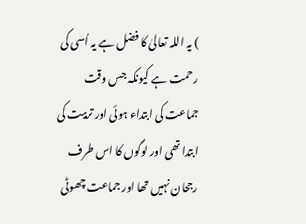) یہ اللہ تعالیٰ کا فضل ہے یہ اُسی کی رحمت ہے کیونکہ جس وقت جماعت کی ابتداء ہوئی اور تربیت کی ابتدا تھی اور لوگوں کا اس طرف رجحان نہیں تھا اور جماعت چھوٹی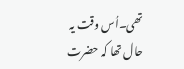تھی۔اُس وقت یہ حال تھا کہ حضرت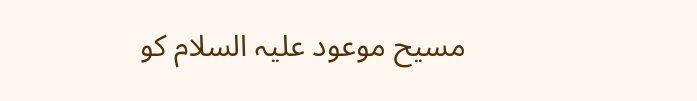مسیح موعود علیہ السلام کو